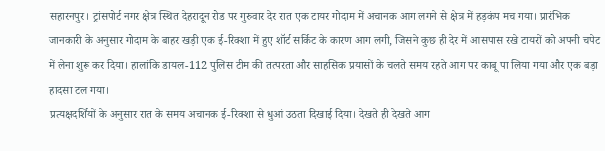सहारनपुर। ट्रांसपोर्ट नगर क्षेत्र स्थित देहरादून रोड पर गुरुवार देर रात एक टायर गोदाम में अचानक आग लगने से क्षेत्र में हड़कंप मच गया। प्रारंभिक जानकारी के अनुसार गोदाम के बाहर खड़ी एक ई-रिक्शा में हुए शॉर्ट सर्किट के कारण आग लगी, जिसने कुछ ही देर में आसपास रखे टायरों को अपनी चपेट में लेना शुरू कर दिया। हालांकि डायल-112 पुलिस टीम की तत्परता और साहसिक प्रयासों के चलते समय रहते आग पर काबू पा लिया गया और एक बड़ा हादसा टल गया।
प्रत्यक्षदर्शियों के अनुसार रात के समय अचानक ई-रिक्शा से धुआं उठता दिखाई दिया। देखते ही देखते आग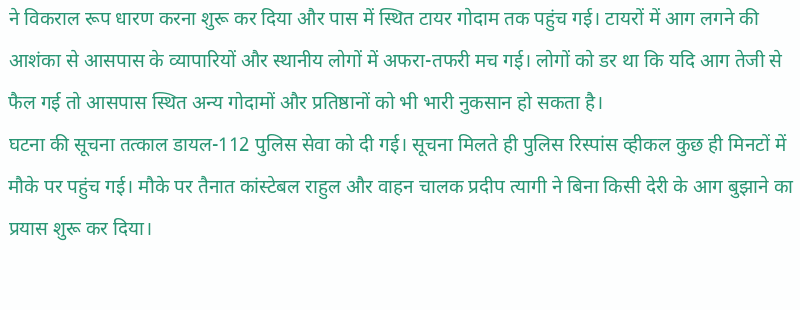ने विकराल रूप धारण करना शुरू कर दिया और पास में स्थित टायर गोदाम तक पहुंच गई। टायरों में आग लगने की आशंका से आसपास के व्यापारियों और स्थानीय लोगों में अफरा-तफरी मच गई। लोगों को डर था कि यदि आग तेजी से फैल गई तो आसपास स्थित अन्य गोदामों और प्रतिष्ठानों को भी भारी नुकसान हो सकता है।
घटना की सूचना तत्काल डायल-112 पुलिस सेवा को दी गई। सूचना मिलते ही पुलिस रिस्पांस व्हीकल कुछ ही मिनटों में मौके पर पहुंच गई। मौके पर तैनात कांस्टेबल राहुल और वाहन चालक प्रदीप त्यागी ने बिना किसी देरी के आग बुझाने का प्रयास शुरू कर दिया।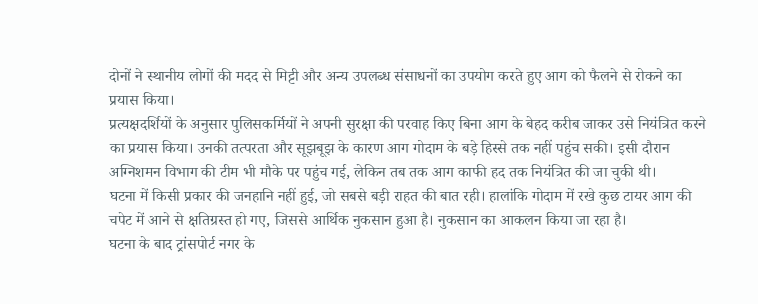दोनों ने स्थानीय लोगों की मदद से मिट्टी और अन्य उपलब्ध संसाधनों का उपयोग करते हुए आग को फैलने से रोकने का प्रयास किया।
प्रत्यक्षदर्शियों के अनुसार पुलिसकर्मियों ने अपनी सुरक्षा की परवाह किए बिना आग के बेहद करीब जाकर उसे नियंत्रित करने का प्रयास किया। उनकी तत्परता और सूझबूझ के कारण आग गोदाम के बड़े हिस्से तक नहीं पहुंच सकी। इसी दौरान अग्निशमन विभाग की टीम भी मौके पर पहुंच गई, लेकिन तब तक आग काफी हद तक नियंत्रित की जा चुकी थी।
घटना में किसी प्रकार की जनहानि नहीं हुई, जो सबसे बड़ी राहत की बात रही। हालांकि गोदाम में रखे कुछ टायर आग की चपेट में आने से क्षतिग्रस्त हो गए, जिससे आर्थिक नुकसान हुआ है। नुकसान का आकलन किया जा रहा है।
घटना के बाद ट्रांसपोर्ट नगर के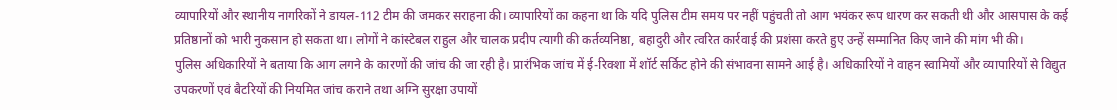व्यापारियों और स्थानीय नागरिकों ने डायल-112 टीम की जमकर सराहना की। व्यापारियों का कहना था कि यदि पुलिस टीम समय पर नहीं पहुंचती तो आग भयंकर रूप धारण कर सकती थी और आसपास के कई प्रतिष्ठानों को भारी नुकसान हो सकता था। लोगों ने कांस्टेबल राहुल और चालक प्रदीप त्यागी की कर्तव्यनिष्ठा, बहादुरी और त्वरित कार्रवाई की प्रशंसा करते हुए उन्हें सम्मानित किए जाने की मांग भी की।
पुलिस अधिकारियों ने बताया कि आग लगने के कारणों की जांच की जा रही है। प्रारंभिक जांच में ई-रिक्शा में शॉर्ट सर्किट होने की संभावना सामने आई है। अधिकारियों ने वाहन स्वामियों और व्यापारियों से विद्युत उपकरणों एवं बैटरियों की नियमित जांच कराने तथा अग्नि सुरक्षा उपायों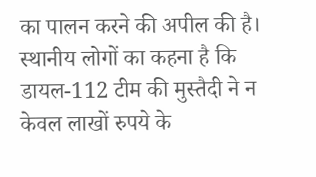का पालन करने की अपील की है।
स्थानीय लोगों का कहना है कि डायल-112 टीम की मुस्तैदी ने न केवल लाखों रुपये के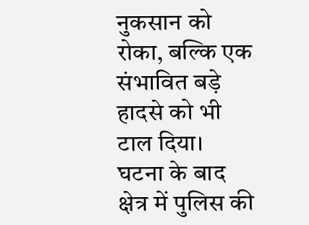नुकसान को रोका, बल्कि एक संभावित बड़े हादसे को भी टाल दिया। घटना के बाद क्षेत्र में पुलिस की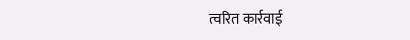त्वरित कार्रवाई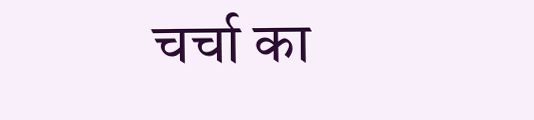चर्चा का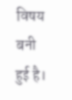विषय बनी हुई है।